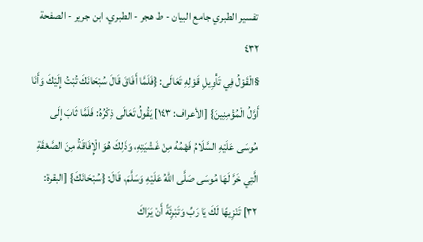تفسير الطبري جامع البيان - ط هجر - الطبري، ابن جرير - الصفحة ٤٣٢
§الْقَوْلُ فِي تَأْوِيلِ قَوْلِهِ تَعَالَى: {فَلَمَّا أَفَاقَ قَالَ سُبْحَانَكَ تُبْتُ إِلَيْكَ وَأَنَا أَوَّلُ الْمُؤْمِنِينَ} [الأعراف: ١٤٣] يَقُولُ تَعَالَى ذِكْرُهُ: فَلَمَّا ثَابَ إِلَى مُوسَى عَلَيْهِ السَّلَامُ فَهْمُهُ مِنْ غَشْيَتِهِ، وَذَلِكَ هُوَ الْإِفَاقَةُ مِنَ الصَّعْقَةِ الَّتِي خَرَّ لَهَا مُوسَى صَلَّى اللهُ عَلَيْهِ وَسَلَّمَ، قَالَ: {سُبْحَانَكَ} [البقرة: ٣٢] تَنْزِيهًا لَكَ يَا رَبِّ وَتَبْرِئَةً أَنْ يَرَاكَ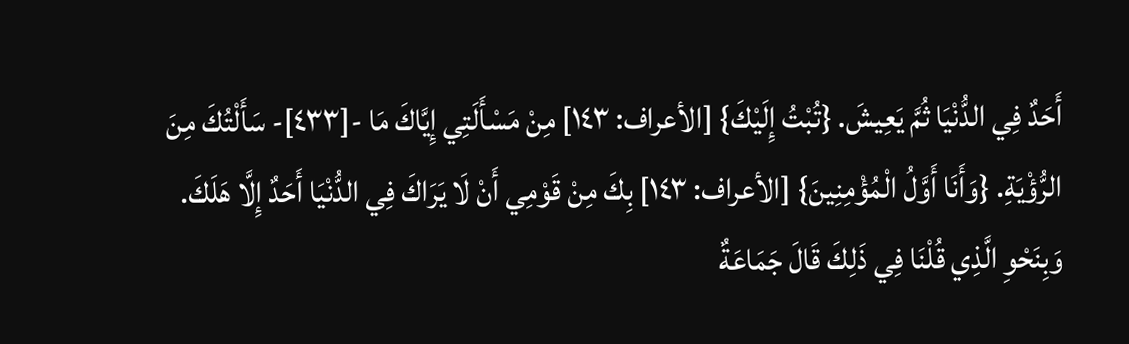أَحَدٌ فِي الدُّنْيَا ثُمَّ يَعِيشَ. {تُبْتُ إِلَيْكَ} [الأعراف: ١٤٣] مِنْ مَسْأَلَتِي إِيَّاكَ مَا -[٤٣٣]- سَأَلْتُكَ مِنَ الرُّؤْيَةِ. {وَأَنَا أَوَّلُ الْمُؤْمِنِينَ} [الأعراف: ١٤٣] بِكَ مِنْ قَوْمِي أَنْ لَا يَرَاكَ فِي الدُّنْيَا أَحَدٌ إِلَّا هَلَكَ. وَبِنَحْوِ الَّذِي قُلْنَا فِي ذَلِكَ قَالَ جَمَاعَةٌ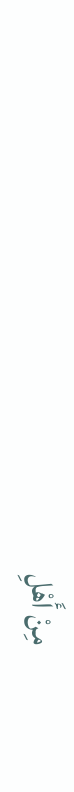مِنْ أَهْلِ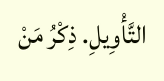التَّأْوِيلِ. ذِكْرُ مَنْ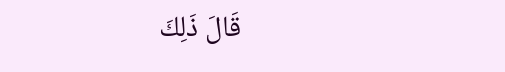قَالَ ذَلِكَ